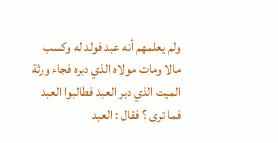ولم يعلمهم أنه عبد فولد له وكسب مالا ومات مولاه الذي دبره فجاء ورثة
الميت الذي دبر العبد فطالبوا العبد فما ترى ؟ فقال : العبد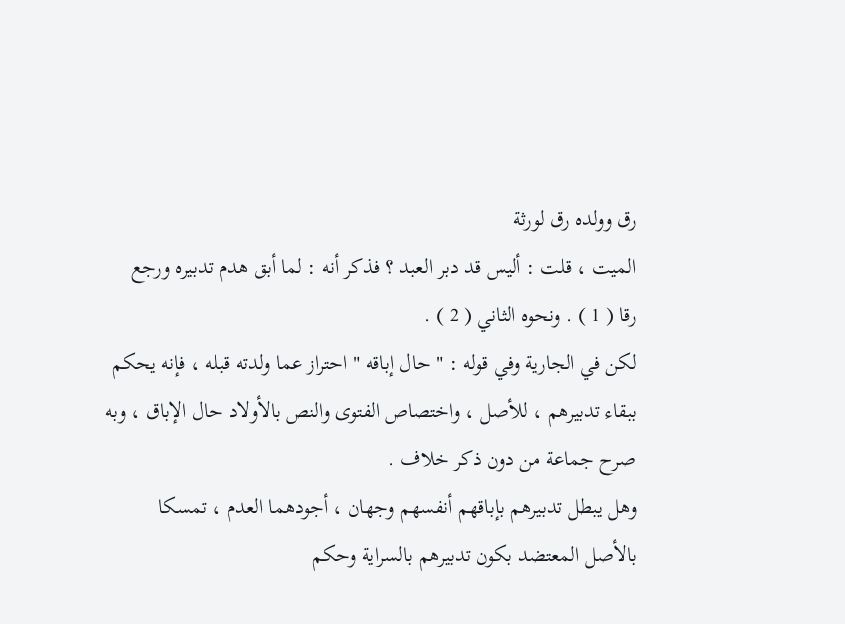رق وولده رق لورثة
الميت ، قلت : أليس قد دبر العبد ؟ فذكر أنه : لما أبق هدم تدبيره ورجع
رقا ( 1 ) . ونحوه الثاني ( 2 ) .
لكن في الجارية وفي قوله : " حال إباقه " احتراز عما ولدته قبله ، فإنه يحكم
ببقاء تدبيرهم ، للأصل ، واختصاص الفتوى والنص بالأولاد حال الإباق ، وبه
صرح جماعة من دون ذكر خلاف .
وهل يبطل تدبيرهم بإباقهم أنفسهم وجهان ، أجودهما العدم ، تمسكا
بالأصل المعتضد بكون تدبيرهم بالسراية وحكم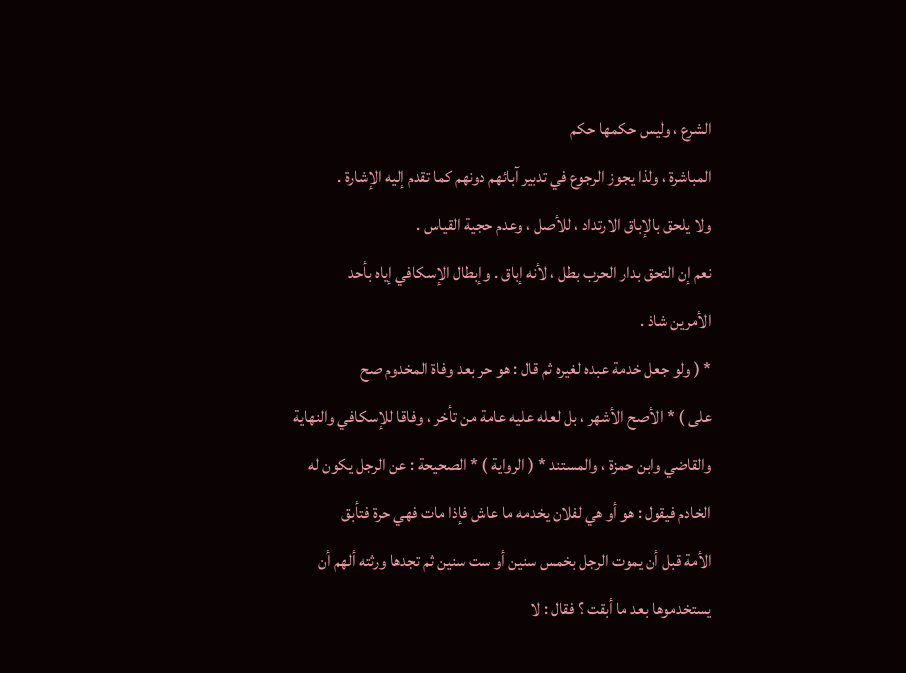الشرع ، وليس حكمها حكم
المباشرة ، ولذا يجوز الرجوع في تدبير آبائهم دونهم كما تقدم إليه الإشارة .
ولا يلحق بالإباق الارتداد ، للأصل ، وعدم حجية القياس .
نعم إن التحق بدار الحرب بطل ، لأنه إباق . وإبطال الإسكافي إياه بأحد
الأمرين شاذ .
* ( ولو جعل خدمة عبده لغيره ثم قال : هو حر بعد وفاة المخدوم صح
على ) * الأصح الأشهر ، بل لعله عليه عامة من تأخر ، وفاقا للإسكافي والنهاية
والقاضي وابن حمزة ، والمستند * ( الرواية ) * الصحيحة : عن الرجل يكون له
الخادم فيقول : هو أو هي لفلان يخدمه ما عاش فإذا مات فهي حرة فتأبق
الأمة قبل أن يموت الرجل بخمس سنين أو ست سنين ثم تجدها ورثته ألهم أن
يستخدموها بعد ما أبقت ؟ فقال : لا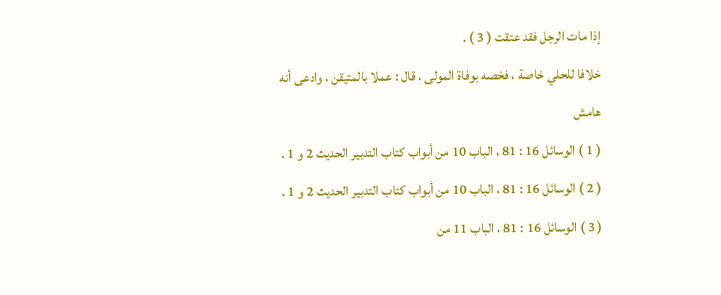إذا مات الرجل فقد عتقت ( 3 ) .
خلافا للحلي خاصة ، فخصه بوفاة المولى ، قال : عملا بالمتيقن ، وادعى أنه
هامش
( 1 ) الوسائل 16 : 81 ، الباب 10 من أبواب كتاب التدبير الحديث 2 و 1 .
( 2 ) الوسائل 16 : 81 ، الباب 10 من أبواب كتاب التدبير الحديث 2 و 1 .
( 3 ) الوسائل 16 : 81 ، الباب 11 من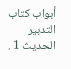أبواب كتاب التدبير الحديث 1 .